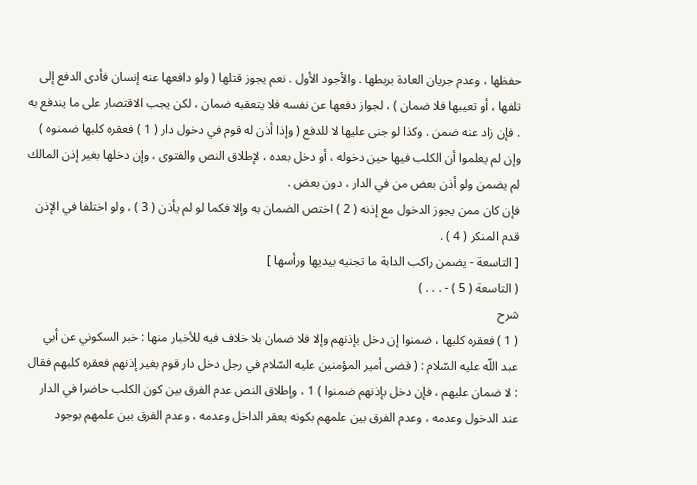حفظها ، وعدم جريان العادة بربطها . والأجود الأول . نعم يجوز قتلها ( ولو دافعها عنه إنسان فأدى الدفع إلى تلفها ، أو تعيبها فلا ضمان ) ، لجواز دفعها عن نفسه فلا يتعقبه ضمان ، لكن يجب الاقتصار على ما يندفع به . فإن زاد عنه ضمن . وكذا لو جنى عليها لا للدفع ( وإذا أذن له قوم في دخول دار ( 1 ) فعقره كلبها ضمنوه ) وإن لم يعلموا أن الكلب فيها حين دخوله ، أو دخل بعده ، لإطلاق النص والفتوى ، وإن دخلها بغير إذن المالك لم يضمن ولو أذن بعض من في الدار ، دون بعض .
فإن كان ممن يجوز الدخول مع إذنه ( 2 ) اختص الضمان به وإلا فكما لو لم يأذن ( 3 ) ، ولو اختلفا في الإذن قدم المنكر ( 4 ) .
[ التاسعة - يضمن راكب الدابة ما تجنيه بيديها ورأسها ]
( التاسعة ( 5 ) - . . . )
شرح
( 1 ) فعقره كلبها ، ضمنوا إن دخل بإذنهم وإلا فلا ضمان بلا خلاف فيه للأخبار منها : خبر السكوني عن أبي عبد اللّه عليه السّلام : ( قضى أمير المؤمنين عليه السّلام في رجل دخل دار قوم بغير إذنهم فعقره كلبهم فقال : لا ضمان عليهم ، فإن دخل بإذنهم ضمنوا ) 1 ، وإطلاق النص عدم الفرق بين كون الكلب حاضرا في الدار عند الدخول وعدمه ، وعدم الفرق بين علمهم بكونه يعقر الداخل وعدمه ، وعدم الفرق بين علمهم بوجود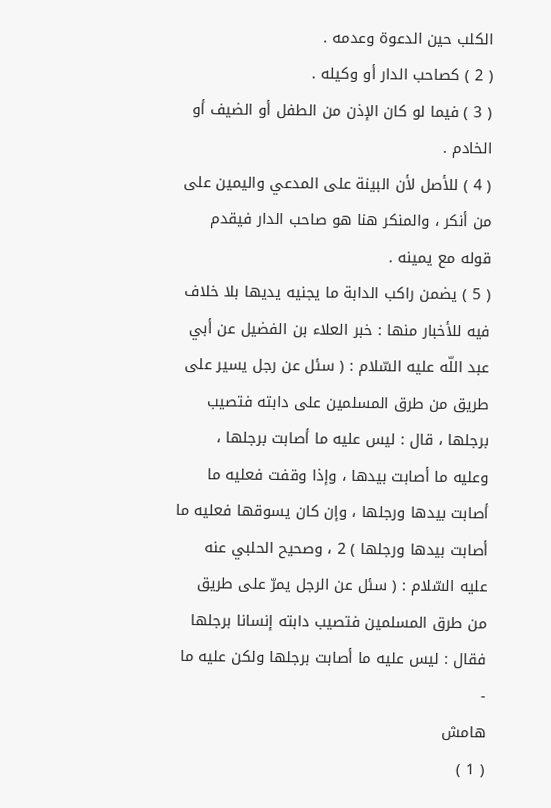الكلب حين الدعوة وعدمه .
( 2 ) كصاحب الدار أو وكيله .
( 3 ) فيما لو كان الإذن من الطفل أو الضيف أو الخادم .
( 4 ) للأصل لأن البينة على المدعي واليمين على من أنكر ، والمنكر هنا هو صاحب الدار فيقدم قوله مع يمينه .
( 5 ) يضمن راكب الدابة ما يجنيه يديها بلا خلاف فيه للأخبار منها : خبر العلاء بن الفضيل عن أبي عبد اللّه عليه السّلام : ( سئل عن رجل يسير على طريق من طرق المسلمين على دابته فتصيب برجلها ، قال : ليس عليه ما أصابت برجلها ، وعليه ما أصابت بيدها ، وإذا وقفت فعليه ما أصابت بيدها ورجلها ، وإن كان يسوقها فعليه ما أصابت بيدها ورجلها ) 2 ، وصحيح الحلبي عنه عليه السّلام : ( سئل عن الرجل يمرّ على طريق من طرق المسلمين فتصيب دابته إنسانا برجلها فقال : ليس عليه ما أصابت برجلها ولكن عليه ما -
هامش
( 1 )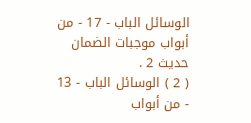الوسائل الباب - 17 - من أبواب موجبات الضمان حديث 2 .
( 2 ) الوسائل الباب - 13 - من أبواب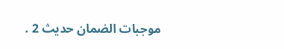موجبات الضمان حديث 2 .